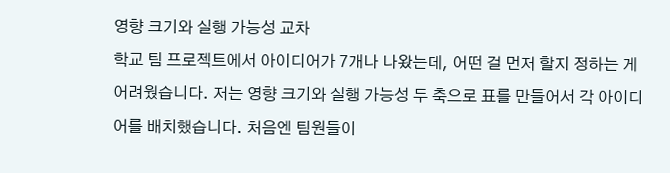영향 크기와 실행 가능성 교차
학교 팀 프로젝트에서 아이디어가 7개나 나왔는데, 어떤 걸 먼저 할지 정하는 게 어려웠습니다. 저는 영향 크기와 실행 가능성 두 축으로 표를 만들어서 각 아이디어를 배치했습니다. 처음엔 팀원들이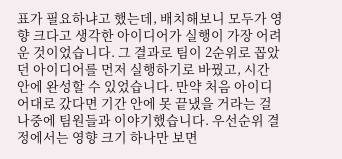표가 필요하냐고 했는데, 배치해보니 모두가 영향 크다고 생각한 아이디어가 실행이 가장 어려운 것이었습니다. 그 결과로 팀이 2순위로 꼽았던 아이디어를 먼저 실행하기로 바꿨고, 시간 안에 완성할 수 있었습니다. 만약 처음 아이디어대로 갔다면 기간 안에 못 끝냈을 거라는 걸 나중에 팀원들과 이야기했습니다. 우선순위 결정에서는 영향 크기 하나만 보면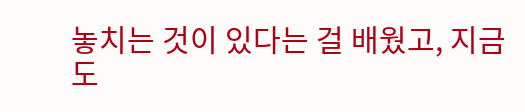놓치는 것이 있다는 걸 배웠고, 지금도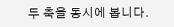두 축을 동시에 봅니다.